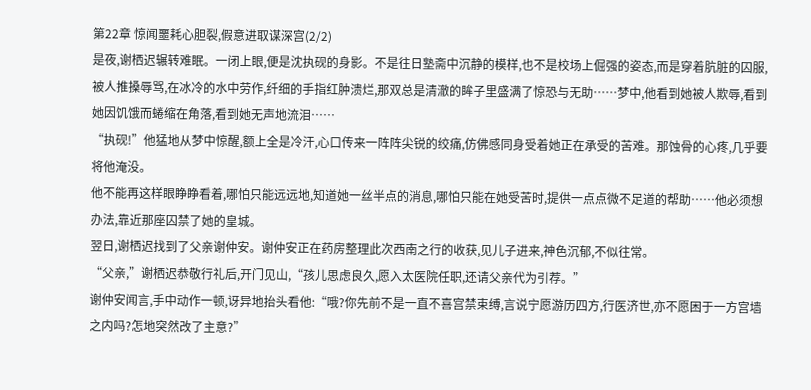第22章 惊闻噩耗心胆裂,假意进取谋深宫(2/2)
是夜,谢栖迟辗转难眠。一闭上眼,便是沈执砚的身影。不是往日塾斋中沉静的模样,也不是校场上倔强的姿态,而是穿着肮脏的囚服,被人推搡辱骂,在冰冷的水中劳作,纤细的手指红肿溃烂,那双总是清澈的眸子里盛满了惊恐与无助……梦中,他看到她被人欺辱,看到她因饥饿而蜷缩在角落,看到她无声地流泪……
“执砚!”他猛地从梦中惊醒,额上全是冷汗,心口传来一阵阵尖锐的绞痛,仿佛感同身受着她正在承受的苦难。那蚀骨的心疼,几乎要将他淹没。
他不能再这样眼睁睁看着,哪怕只能远远地,知道她一丝半点的消息,哪怕只能在她受苦时,提供一点点微不足道的帮助……他必须想办法,靠近那座囚禁了她的皇城。
翌日,谢栖迟找到了父亲谢仲安。谢仲安正在药房整理此次西南之行的收获,见儿子进来,神色沉郁,不似往常。
“父亲,”谢栖迟恭敬行礼后,开门见山,“孩儿思虑良久,愿入太医院任职,还请父亲代为引荐。”
谢仲安闻言,手中动作一顿,讶异地抬头看他:“哦?你先前不是一直不喜宫禁束缚,言说宁愿游历四方,行医济世,亦不愿困于一方宫墙之内吗?怎地突然改了主意?”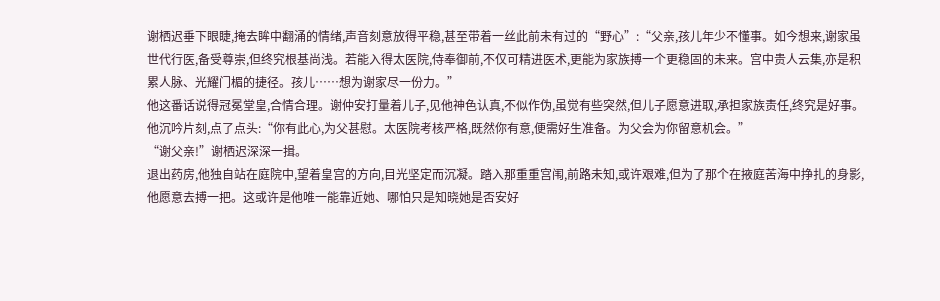谢栖迟垂下眼睫,掩去眸中翻涌的情绪,声音刻意放得平稳,甚至带着一丝此前未有过的“野心”:“父亲,孩儿年少不懂事。如今想来,谢家虽世代行医,备受尊崇,但终究根基尚浅。若能入得太医院,侍奉御前,不仅可精进医术,更能为家族搏一个更稳固的未来。宫中贵人云集,亦是积累人脉、光耀门楣的捷径。孩儿……想为谢家尽一份力。”
他这番话说得冠冕堂皇,合情合理。谢仲安打量着儿子,见他神色认真,不似作伪,虽觉有些突然,但儿子愿意进取,承担家族责任,终究是好事。他沉吟片刻,点了点头:“你有此心,为父甚慰。太医院考核严格,既然你有意,便需好生准备。为父会为你留意机会。”
“谢父亲!”谢栖迟深深一揖。
退出药房,他独自站在庭院中,望着皇宫的方向,目光坚定而沉凝。踏入那重重宫闱,前路未知,或许艰难,但为了那个在掖庭苦海中挣扎的身影,他愿意去搏一把。这或许是他唯一能靠近她、哪怕只是知晓她是否安好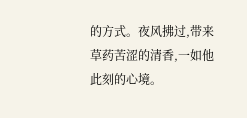的方式。夜风拂过,带来草药苦涩的清香,一如他此刻的心境。